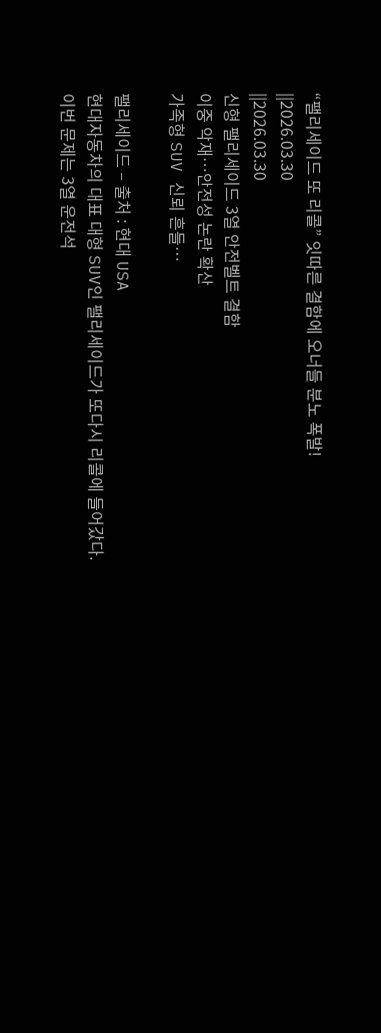“팰리세이드 또 리콜” 잇따른 결함에 오너들 분노 폭발!
||2026.03.30
||2026.03.30
신형 팰리세이드 3열 안전벨트 결함
이중 악재…안전성 논란 확산
가족형 SUV 신뢰 흔들…

팰리세이드 – 출처 : 현대 USA
현대자동차의 대표 대형 SUV인 팰리세이드가 또다시 리콜에 들어갔다.
이번 문제는 3열 운전석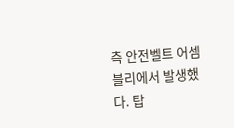측 안전벨트 어셈블리에서 발생했다. 탑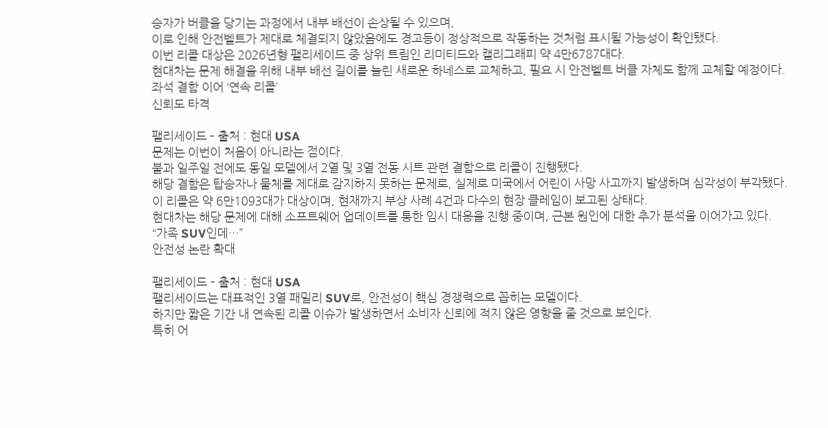승자가 버클을 당기는 과정에서 내부 배선이 손상될 수 있으며,
이로 인해 안전벨트가 제대로 체결되지 않았음에도 경고등이 정상적으로 작동하는 것처럼 표시될 가능성이 확인됐다.
이번 리콜 대상은 2026년형 팰리세이드 중 상위 트림인 리미티드와 캘리그래피 약 4만6787대다.
현대차는 문제 해결을 위해 내부 배선 길이를 늘린 새로운 하네스로 교체하고, 필요 시 안전벨트 버클 자체도 함께 교체할 예정이다.
좌석 결함 이어 ‘연속 리콜’
신뢰도 타격

팰리세이드 – 출처 : 현대 USA
문제는 이번이 처음이 아니라는 점이다.
불과 일주일 전에도 동일 모델에서 2열 및 3열 전동 시트 관련 결함으로 리콜이 진행됐다.
해당 결함은 탑승자나 물체를 제대로 감지하지 못하는 문제로, 실제로 미국에서 어린이 사망 사고까지 발생하며 심각성이 부각됐다.
이 리콜은 약 6만1093대가 대상이며, 현재까지 부상 사례 4건과 다수의 현장 클레임이 보고된 상태다.
현대차는 해당 문제에 대해 소프트웨어 업데이트를 통한 임시 대응을 진행 중이며, 근본 원인에 대한 추가 분석을 이어가고 있다.
“가족 SUV인데…”
안전성 논란 확대

팰리세이드 – 출처 : 현대 USA
팰리세이드는 대표적인 3열 패밀리 SUV로, 안전성이 핵심 경쟁력으로 꼽히는 모델이다.
하지만 짧은 기간 내 연속된 리콜 이슈가 발생하면서 소비자 신뢰에 적지 않은 영향을 줄 것으로 보인다.
특히 어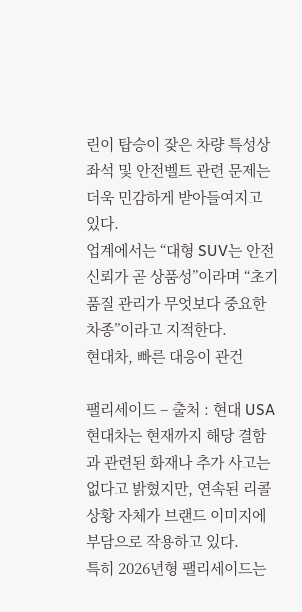린이 탑승이 잦은 차량 특성상 좌석 및 안전벨트 관련 문제는 더욱 민감하게 받아들여지고 있다.
업계에서는 “대형 SUV는 안전 신뢰가 곧 상품성”이라며 “초기 품질 관리가 무엇보다 중요한 차종”이라고 지적한다.
현대차, 빠른 대응이 관건

팰리세이드 – 출처 : 현대 USA
현대차는 현재까지 해당 결함과 관련된 화재나 추가 사고는 없다고 밝혔지만, 연속된 리콜 상황 자체가 브랜드 이미지에 부담으로 작용하고 있다.
특히 2026년형 팰리세이드는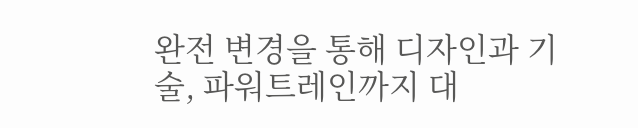완전 변경을 통해 디자인과 기술, 파워트레인까지 대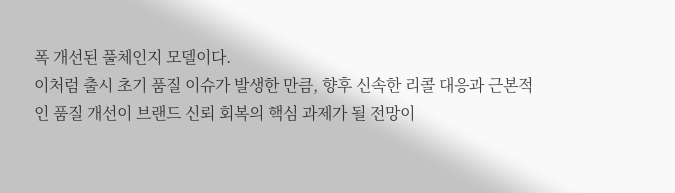폭 개선된 풀체인지 모델이다.
이처럼 출시 초기 품질 이슈가 발생한 만큼, 향후 신속한 리콜 대응과 근본적인 품질 개선이 브랜드 신뢰 회복의 핵심 과제가 될 전망이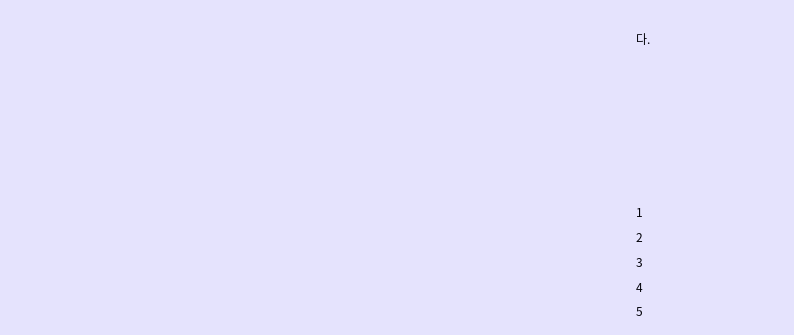다.






1
2
3
4
5